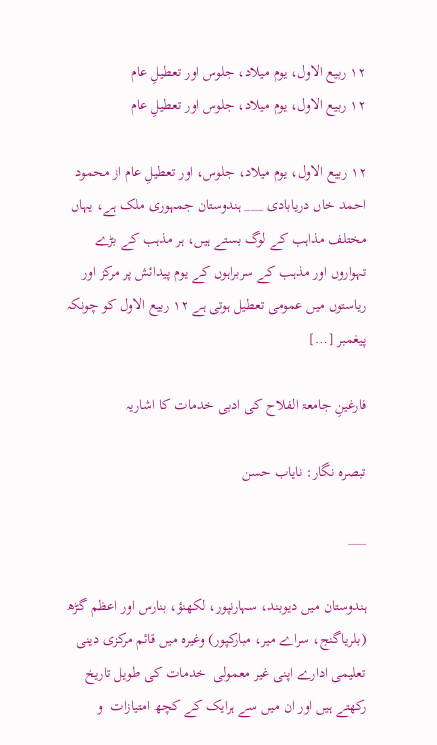۱۲ ربیع الاول، یوم میلاد، جلوس اور تعطیلِ عام
۱۲ ربیع الاول، یوم میلاد، جلوس اور تعطیلِ عام

۱۲ ربیع الاول، یوم میلاد، جلوس، اور تعطیلِ عام از محمود احمد خاں دریابادی ___ ہندوستان جمہوری ملک ہے، یہاں مختلف مذاہب کے لوگ بستے ہیں، ہر مذہب کے بڑے تہواروں اور مذہب کے سربراہوں کے یوم پیدائش پر مرکز اور ریاستوں میں عمومی تعطیل ہوتی ہے ۱۲ ربیع الاول کو چونکہ پیغمبر […]

فارغینِ جامعۃ الفلاح کی ادبی خدمات کا اشاریہ

تبصرہ نگار: نایاب حسن

___

ہندوستان میں دیوبند، سہارنپور، لکھنؤ، بنارس اور اعظم گڑھ (بلریاگنج، سراے میر، مبارکپور) وغیرہ میں قائم مرکزی دینی تعلیمی ادارے اپنی غیر معمولی  خدمات کی طویل تاریخ رکھتے ہیں اور ان میں سے ہرایک کے کچھ امتیازات  و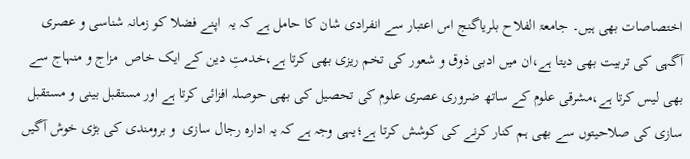اختصاصات بھی ہیں۔ جامعۃ الفلاح بلریاگنج اس اعتبار سے انفرادی شان کا حامل ہے کہ یہ  اپنے فضلا کو زمانہ شناسی و عصری آگہی کی تربیت بھی دیتا ہے،ان میں ادبی ذوق و شعور کی تخم ریزی بھی کرتا ہے،خدمتِ دین کے ایک خاص  مزاج و منہاج سے بھی لیس کرتا ہے،مشرقی علوم کے ساتھ ضروری عصری علوم کی تحصیل کی بھی حوصلہ افزائی کرتا ہے اور مستقبل بینی و مستقبل سازی کی صلاحیتوں سے بھی ہم کنار کرنے کی کوشش کرتا ہے؛یہی وجہ ہے کہ یہ ادارہ رجال سازی  و برومندی کی بڑی خوش آگیں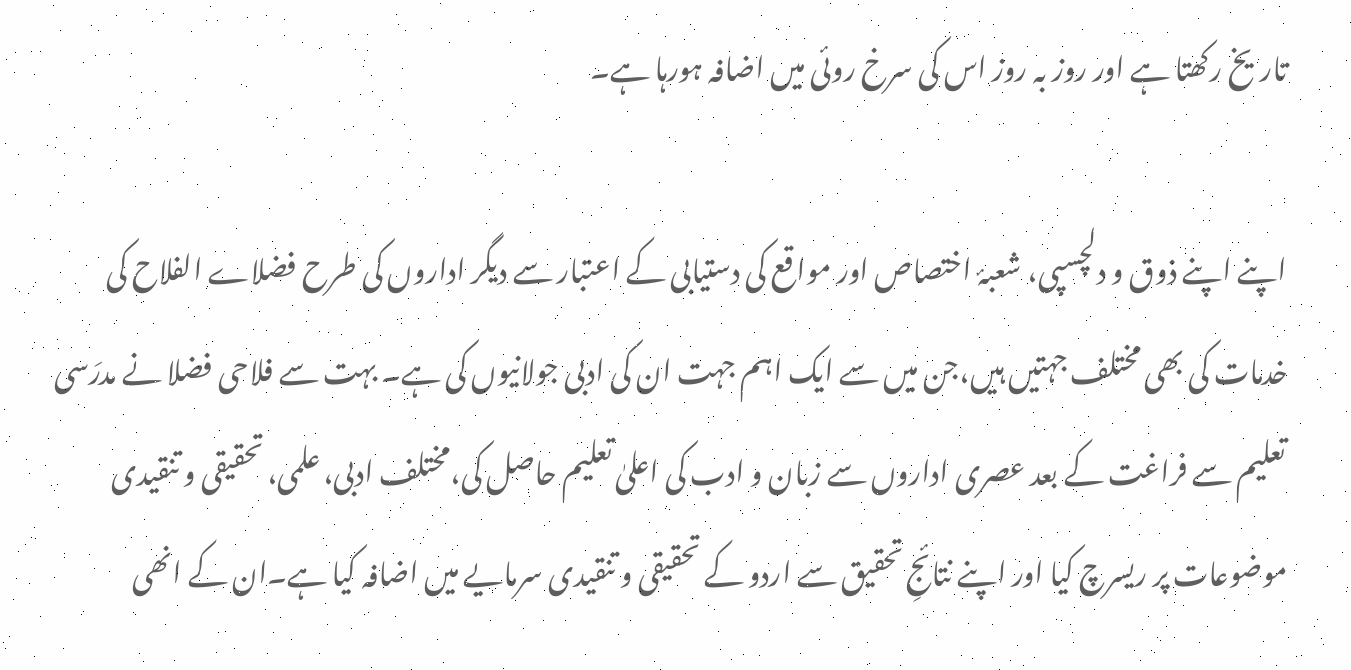تاریخ رکھتا ہے اور روز بہ روز اس کی سرخ روئی میں اضافہ ہورہا ہے۔

اپنے اپنے ذوق و دلچسپی، شعبۂ اختصاص اور مواقع کی دستیابی کے اعتبار سے دیگر اداروں کی طرح فضلاے الفلاح کی خدمات کی بھی مختلف جہتیں ہیں،جن میں سے ایک اہم جہت ان کی ادبی جولانیوں کی ہے۔ بہت سے فلاحی فضلا نے مدرَسی تعلیم سے فراغت کے بعد عصری اداروں سے زبان و ادب کی اعلیٰ تعلیم حاصل کی،مختلف ادبی، علمی، تحقیقی و تنقیدی موضوعات پر ریسرچ کیا اور اپنے نتائجِ تحقیق سے اردو کے تحقیقی و تنقیدی سرمایے میں اضافہ کیا ہے۔ان کے انھی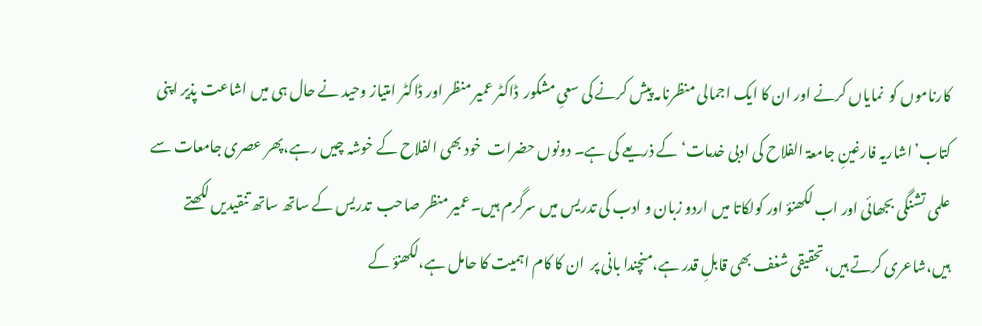کارناموں کو  نمایاں کرنے اور ان کا ایک اجمالی منظرنامہ پیش کرنے کی سعیِ مشکور  ڈاکٹر عمیر منظر اور ڈاکٹر امتیاز وحید نے حال ہی میں اشاعت پذیر اپنی کتاب’اشاریہ فارغینِ جامعۃ الفلاح کی ادبی خدمات‘ کے ذریعے کی ہے۔ دونوں حضرات  خود بھی الفلاح کے خوشہ چیں رہے،پھر عصری جامعات سے علمی تشنگی بجھائی اور اب لکھنؤ اور کولکاتا میں اردو زبان و ادب کی تدریس میں سرگرم ہیں۔عمیر منظر صاحب  تدریس کے ساتھ ساتھ تنقیدیں لکھتے ہیں،شاعری کرتے ہیں،تحقیقی شغف بھی قابلِ قدر ہے،منچندا بانی پر  ان کا کام اہمیت کا حامل ہے،لکھنؤ کے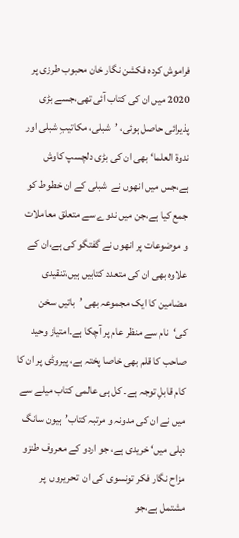فراموش کردہ فکشن نگار خان محبوب طرزی پر 2020 میں ان کی کتاب آئی تھی،جسے بڑی پذیرائی حاصل ہوئی، ’شبلی، مکاتیبِ شبلی اور ندوۃ العلما‘ بھی ان کی بڑی دلچسپ کاوش ہے،جس میں انھوں نے  شبلی کے ان خطوط کو جمع کیا ہے،جن میں ندوے سے متعلق معاملات و موضوعات پر انھوں نے گفتگو کی ہے،ان کے علاوہ بھی ان کی متعدد کتابیں ہیں،تنقیدی مضامین کا ایک مجموعہ بھی ’باتیں سخن کی‘نام سے منظر عام پر آچکا ہے۔امتیاز وحید صاحب کا قلم بھی خاصا پختہ ہے، پیروڈی پر ان کا کام قابلِ توجہ ہے۔ کل ہی عالمی کتاب میلے سے میں نے ان کی مدونہ و مرتبہ کتاب’ہیون سانگ دہلی میں‘ خریدی ہے، جو اردو کے معروف طنزو مزاح نگار فکر تونسوی کی ان  تحریروں  پر مشتمل ہے،جو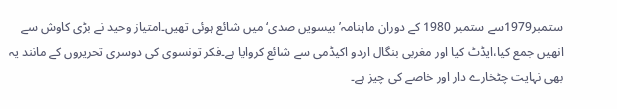ستمبر1979سے ستمبر 1980 کے دوران ماہنامہ’بیسویں صدی‘ میں شائع ہوئی تھیں۔امتیاز وحید نے بڑی کاوش سے انھیں جمع کیا،ایڈٹ کیا اور مغربی بنگال اردو اکیڈمی سے شائع کروایا ہے۔فکر تونسوی کی دوسری تحریروں کے مانند یہ بھی نہایت چٹخارے دار اور خاصے کی چیز ہے۔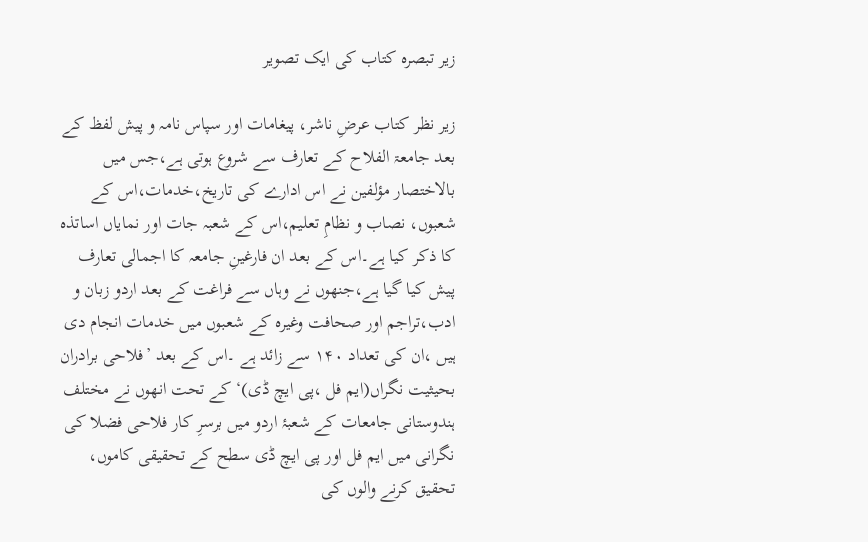زیر تبصرہ کتاب کی ایک تصویر

زیر نظر کتاب عرضِ ناشر، پیغامات اور سپاس نامہ و پیش لفظ کے بعد جامعۃ الفلاح کے تعارف سے شروع ہوتی ہے،جس میں بالاختصار مؤلفین نے اس ادارے کی تاریخ،خدمات،اس کے شعبوں، نصاب و نظامِ تعلیم،اس کے شعبہ جات اور نمایاں اساتذہ کا ذکر کیا ہے۔اس کے بعد ان فارغینِ جامعہ کا اجمالی تعارف پیش کیا گیا ہے،جنھوں نے وہاں سے فراغت کے بعد اردو زبان و ادب،تراجم اور صحافت وغیرہ کے شعبوں میں خدمات انجام دی ہیں ،ان کی تعداد ۱۴۰ سے زائد ہے ۔اس کے بعد ’فلاحی برادران بحیثیت نگراں(ایم فل ،پی ایچ ڈی)‘ کے تحت انھوں نے مختلف ہندوستانی جامعات کے شعبۂ اردو میں برسرِ کار فلاحی فضلا کی نگرانی میں ایم فل اور پی ایچ ڈی سطح کے تحقیقی کاموں، تحقیق کرنے والوں کی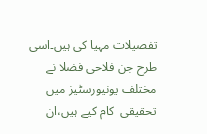تفصیلات مہیا کی ہیں۔اسی طرح جن فلاحی فضلا نے مختلف یونیورسٹیز میں  تحقیقی  کام کیے ہیں،ان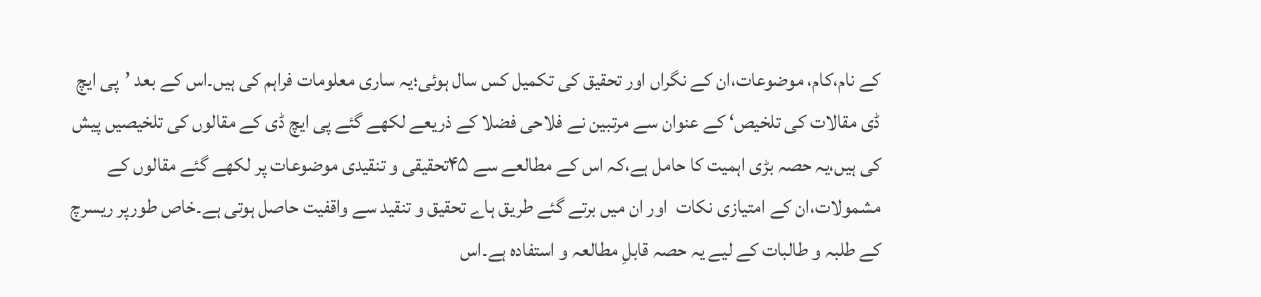کے نام،کام، موضوعات،ان کے نگراں اور تحقیق کی تکمیل کس سال ہوئی؛یہ ساری معلومات فراہم کی ہیں۔اس کے بعد ’پی ایچ ڈی مقالات کی تلخیص‘ کے عنوان سے مرتبین نے فلاحی فضلا کے ذریعے لکھے گئے پی ایچ ڈی کے مقالوں کی تلخیصیں پیش کی ہیں،یہ حصہ بڑی اہمیت کا حامل ہے،کہ اس کے مطالعے سے ۴۵تحقیقی و تنقیدی موضوعات پر لکھے گئے مقالوں کے مشمولات،ان کے امتیازی نکات  اور ان میں برتے گئے طریق ہاے تحقیق و تنقید سے واقفیت حاصل ہوتی ہے۔خاص طورپر ریسرچ کے طلبہ و طالبات کے لیے یہ حصہ قابلِ مطالعہ و استفادہ ہے۔اس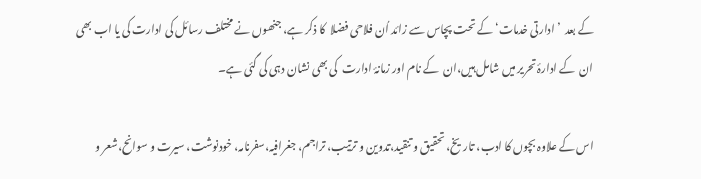کے بعد  ’ادارتی خدمات‘ کے تحت پچاس سے زائد اُن فلاحی فضلا  کا ذکر ہے، جنھوں نے مختلف رسائل کی ادارت کی یا اب بھی ان  کے ادارۂ تحریر میں شامل ہیں،ان  کے نام اور زمانۂ ادارت  کی بھی نشان دہی کی گئی ہے۔

اس کے علاوہ بچوں کا ادب، تاریخ، تحقیق و تنقید،تدوین و ترتیب، تراجم، جغرافیہ،سفرنامہ، خودنوشت، سیرت و سوانح،شعر و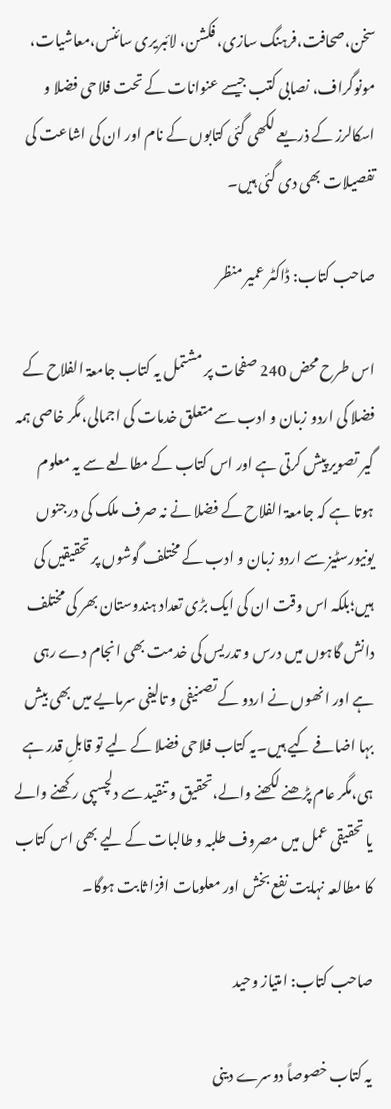سخن،صحافت،فرہنگ سازی، فکشن، لائبریری سائنس،معاشیات، مونوگراف، نصابی کتب جیسے عنوانات کے تحت فلاحی فضلا و اسکالرز کے ذریعے لکھی گئی کتابوں کے نام اور ان کی اشاعت کی تفصیلات بھی دی گئی ہیں۔

صاحب کتاب: ڈاکٹر عمیر منظر

اس طرح محض 240 صفحات پر مشتمل یہ کتاب جامعۃ الفلاح کے فضلا کی اردو زبان و ادب سے متعلق خدمات کی اجمالی،مگر خاصی ہمہ گیر تصویر پیش کرتی ہے اور اس کتاب کے مطالعے سے یہ معلوم ہوتا ہے کہ جامعۃ الفلاح کے فضلا نے نہ صرف ملک کی درجنوں یونیورسٹیز سے اردو زبان و ادب کے مختلف گوشوں پر تحقیقیں کی ہیں؛بلکہ اس وقت ان کی ایک بڑی تعداد ہندوستان بھر کی مختلف دانش گاہوں میں درس و تدریس کی خدمت بھی انجام دے رہی ہے اور انھوں نے اردو کے تصنیفی و تالیفی سرمایے میں بھی بیش بہا اضافے کیے ہیں۔یہ کتاب فلاحی فضلا کے لیے تو قابلِ قدر ہے ہی،مگر عام پڑھنے لکھنے والے،تحقیق و تنقید سے دلچسپی رکھنے والے یا تحقیقی عمل میں مصروف طلبہ و طالبات کے لیے بھی اس کتاب کا مطالعہ نہایت نفع بخش اور معلومات افزا ثابت ہوگا۔

صاحب کتاب: امتیاز وحید

یہ کتاب خصوصاً دوسرے دینی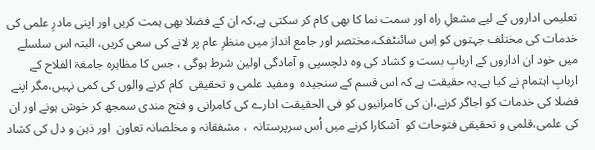تعلیمی اداروں کے لیے مشعلِ راہ اور سمت نما کا بھی کام کر سکتی ہے،کہ ان کے فضلا بھی ہمت کریں اور اپنی مادرِ علمی کی خدمات کی مختلف جہتوں کو اِس سائنٹفک،مختصر اور جامع انداز میں منظرِ عام پر لانے کی سعی کریں، البتہ اس سلسلے میں خود ان اداروں کے اربابِ بست و کشاد کی وہ دلچسپی و آمادگی اولین شرط ہوگی ، جس کا مظاہرہ جامغۃ الفلاح کے اربابِ اہتمام نے کیا ہے۔یہ حقیقت ہے کہ اس قسم کے سنجیدہ  ومفید علمی و تحقیقی  کام کرنے والوں کی کمی نہیں،مگر اپنے فضلا کی خدمات کو اجاگر کرنے،ان کی کامرانیوں کو فی الحقیقت ادارے کی کامرانی و فتح مندی سمجھ کر خوش ہونے اور ان کی علمی،قلمی و تحقیقی فتوحات کو  آشکارا کرنے میں اُس سرپرستانہ  ، مشفقانہ و مخلصانہ تعاون  اور ذہن و دل کی کشاد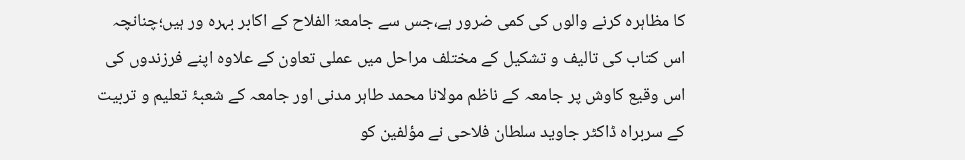کا مظاہرہ کرنے والوں کی کمی ضرور ہے،جس سے جامعۃ الفلاح کے اکابر بہرہ ور ہیں؛چنانچہ اس کتاب کی تالیف و تشکیل کے مختلف مراحل میں عملی تعاون کے علاوہ اپنے فرزندوں کی اس وقیع کاوش پر جامعہ کے ناظم مولانا محمد طاہر مدنی اور جامعہ کے شعبۂ تعلیم و تربیت کے سربراہ ڈاکٹر جاوید سلطان فلاحی نے مؤلفین کو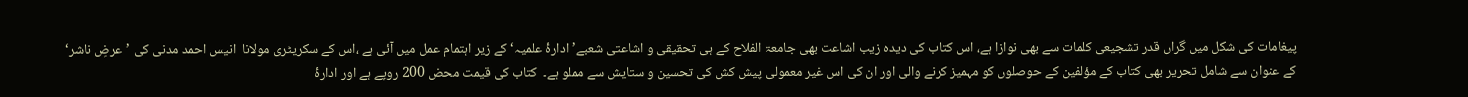پیغامات کی شکل میں گراں قدر تشجیعی کلمات سے بھی نوازا ہے، اس کتاب کی دیدہ زیب اشاعت بھی جامعۃ الفلاح کے ہی تحقیقی و اشاعتی شعبے’ادارۂ علمیہ‘ کے زیر اہتمام عمل میں آئی ہے ،اس کے سکریٹری مولانا  انیس احمد مدنی کی ’عرضِ ناشر‘ کے عنوان سے شامل تحریر بھی کتاب کے مؤلفین کے حوصلوں کو مہمیز کرنے والی اور ان کی اس غیر معمولی پیش کش کی تحسین و ستایش سے مملو ہے۔  کتاب کی قیمت محض 200 روپے ہے اور ادارۂ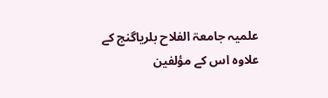علمیہ جامعۃ الفلاح بلریاگنج کے علاوہ اس کے مؤلفین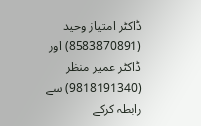ڈاکٹر امتیاز وحید (8583870891) اور ڈاکٹر عمیر منظر (9818191340) سے رابطہ کرکے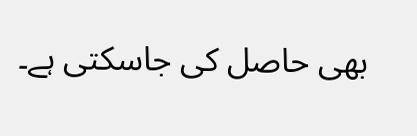بھی حاصل کی جاسکتی ہے۔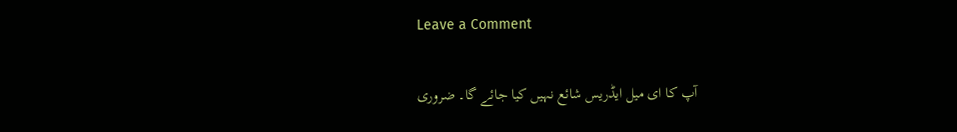Leave a Comment

آپ کا ای میل ایڈریس شائع نہیں کیا جائے گا۔ ضروری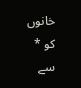خانوں کو * سے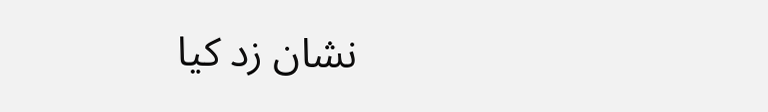نشان زد کیا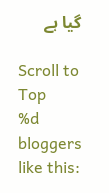گیا ہے

Scroll to Top
%d bloggers like this: